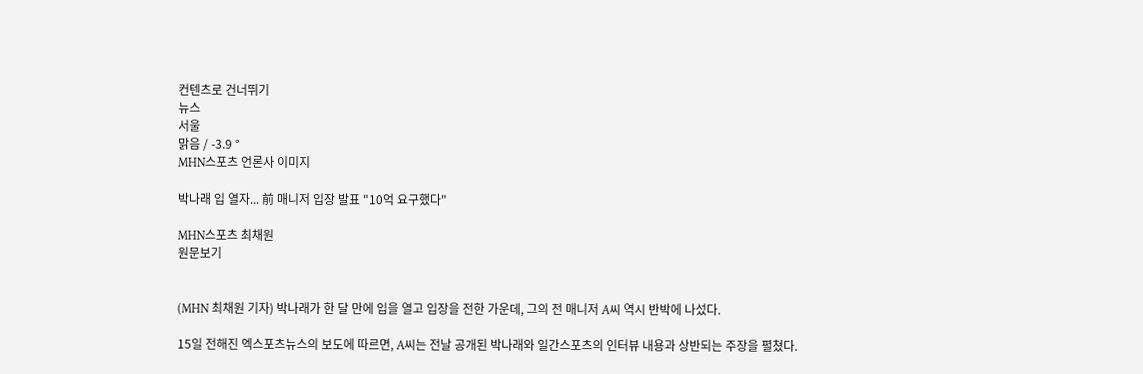컨텐츠로 건너뛰기
뉴스
서울
맑음 / -3.9 °
MHN스포츠 언론사 이미지

박나래 입 열자... 前 매니저 입장 발표 "10억 요구했다"

MHN스포츠 최채원
원문보기


(MHN 최채원 기자) 박나래가 한 달 만에 입을 열고 입장을 전한 가운데, 그의 전 매니저 A씨 역시 반박에 나섰다.

15일 전해진 엑스포츠뉴스의 보도에 따르면, A씨는 전날 공개된 박나래와 일간스포츠의 인터뷰 내용과 상반되는 주장을 펼쳤다.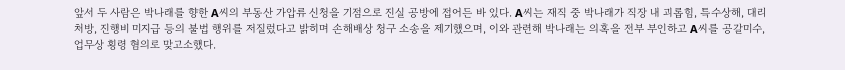앞서 두 사람은 박나래를 향한 A씨의 부동산 가압류 신청을 기점으로 진실 공방에 접어든 바 있다. A씨는 재직 중 박나래가 직장 내 괴롭힘, 특수상해, 대리 처방, 진행비 미지급 등의 불법 행위를 저질렀다고 밝히며 손해배상 청구 소송을 제기했으며, 이와 관련해 박나래는 의혹을 전부 부인하고 A씨를 공갈미수, 업무상 횡령 혐의로 맞고소했다.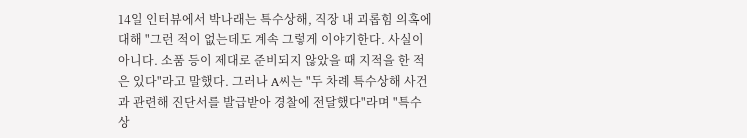14일 인터뷰에서 박나래는 특수상해, 직장 내 괴롭힘 의혹에 대해 "그런 적이 없는데도 계속 그렇게 이야기한다. 사실이 아니다. 소품 등이 제대로 준비되지 않았을 때 지적을 한 적은 있다"라고 말했다. 그러나 A씨는 "두 차례 특수상해 사건과 관련해 진단서를 발급받아 경찰에 전달했다"라며 "특수상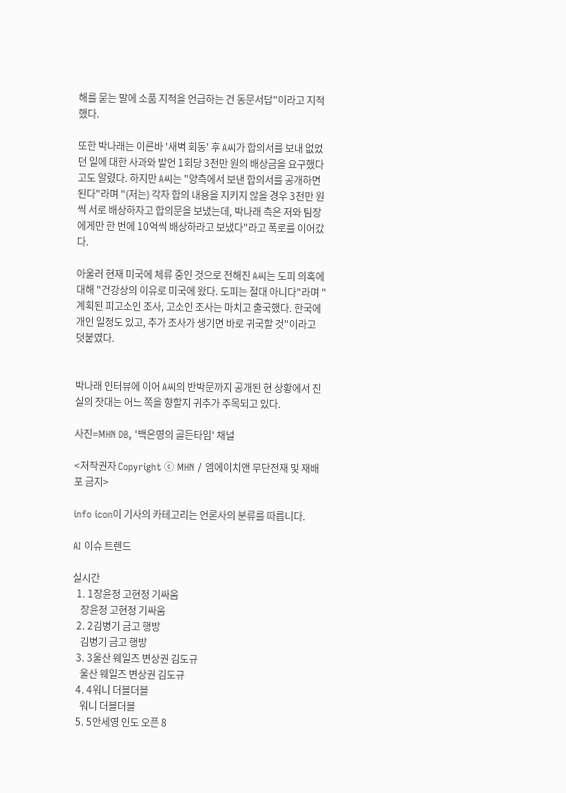해를 묻는 말에 소품 지적을 언급하는 건 동문서답"이라고 지적했다.

또한 박나래는 이른바 '새벽 회동' 후 A씨가 합의서를 보내 없었던 일에 대한 사과와 발언 1회당 3천만 원의 배상금을 요구했다고도 알렸다. 하지만 A씨는 "양측에서 보낸 합의서를 공개하면 된다"라며 "(저는) 각자 합의 내용을 지키지 않을 경우 3천만 원씩 서로 배상하자고 합의문을 보냈는데, 박나래 측은 저와 팀장에게만 한 번에 10억씩 배상하라고 보냈다"라고 폭로를 이어갔다.

아울러 현재 미국에 체류 중인 것으로 전해진 A씨는 도피 의혹에 대해 "건강상의 이유로 미국에 왔다. 도피는 절대 아니다"라며 "계획된 피고소인 조사, 고소인 조사는 마치고 출국했다. 한국에 개인 일정도 있고, 추가 조사가 생기면 바로 귀국할 것"이라고 덧붙였다.


박나래 인터뷰에 이어 A씨의 반박문까지 공개된 현 상황에서 진실의 잣대는 어느 쪽을 향할지 귀추가 주목되고 있다.

사진=MHN DB, '백은영의 골든타임' 채널

<저작권자 Copyright ⓒ MHN / 엠에이치앤 무단전재 및 재배포 금지>

info icon이 기사의 카테고리는 언론사의 분류를 따릅니다.

AI 이슈 트렌드

실시간
  1. 1장윤정 고현정 기싸움
    장윤정 고현정 기싸움
  2. 2김병기 금고 행방
    김병기 금고 행방
  3. 3울산 웨일즈 변상권 김도규
    울산 웨일즈 변상권 김도규
  4. 4워니 더블더블
    워니 더블더블
  5. 5안세영 인도 오픈 8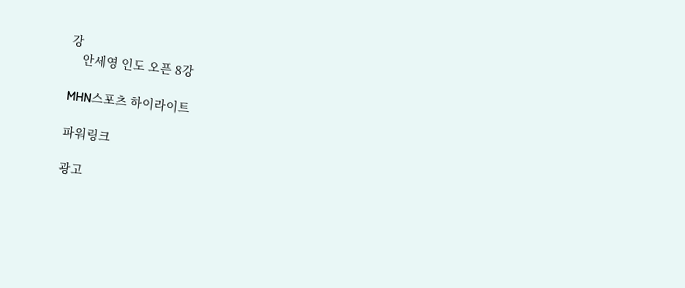강
    안세영 인도 오픈 8강

MHN스포츠 하이라이트

파워링크

광고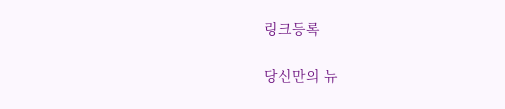링크등록

당신만의 뉴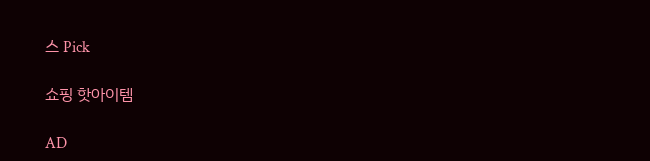스 Pick

쇼핑 핫아이템

AD